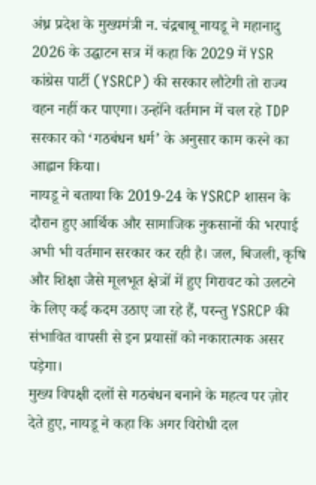अंध्र प्रदेश के मुख्यमंत्री न. चंद्रबाबू नायडू ने महानादु 2026 के उद्घाटन सत्र में कहा कि 2029 में YSR कांग्रेस पार्टी (YSRCP) की सरकार लौटेगी तो राज्य वहन नहीं कर पाएगा। उन्होंने वर्तमान में चल रहे TDP सरकार को ‘गठबंधन धर्म’ के अनुसार काम करने का आह्वान किया।
नायडू ने बताया कि 2019-24 के YSRCP शासन के दौरान हुए आर्थिक और सामाजिक नुकसानों की भरपाई अभी भी वर्तमान सरकार कर रही है। जल, बिजली, कृषि और शिक्षा जैसे मूलभूत क्षेत्रों में हुए गिरावट को उलटने के लिए कई कदम उठाए जा रहे हैं, परन्तु YSRCP की संभावित वापसी से इन प्रयासों को नकारात्मक असर पड़ेगा।
मुख्य विपक्षी दलों से गठबंधन बनाने के महत्व पर ज़ोर देते हुए, नायडू ने कहा कि अगर विरोधी दल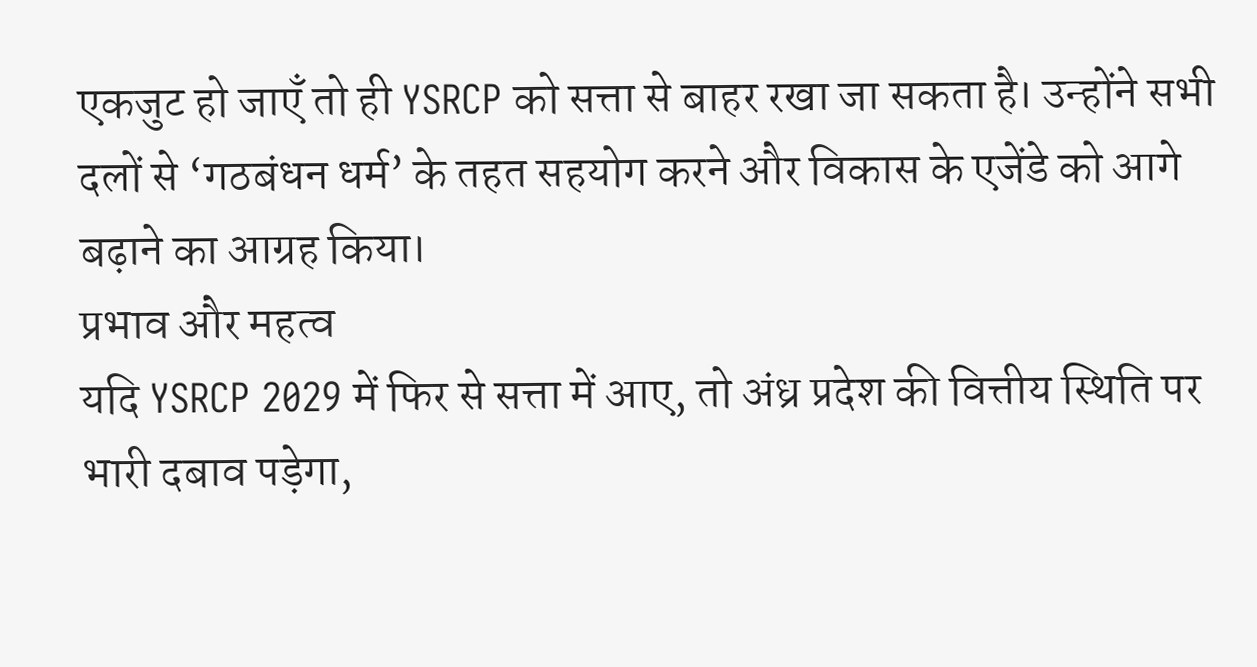एकजुट हो जाएँ तो ही YSRCP को सत्ता से बाहर रखा जा सकता है। उन्होंने सभी दलों से ‘गठबंधन धर्म’ के तहत सहयोग करने और विकास के एजेंडे को आगे बढ़ाने का आग्रह किया।
प्रभाव और महत्व
यदि YSRCP 2029 में फिर से सत्ता में आए, तो अंध्र प्रदेश की वित्तीय स्थिति पर भारी दबाव पड़ेगा,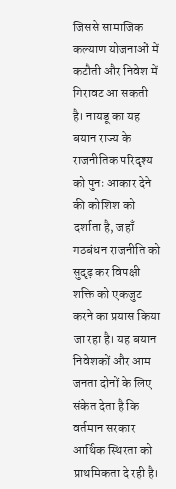जिससे सामाजिक कल्याण योजनाओं में कटौती और निवेश में गिरावट आ सकती है। नायडू का यह बयान राज्य के राजनीतिक परिदृश्य को पुनः आकार देने की कोशिश को दर्शाता है, जहाँ गठबंधन राजनीति को सुदृढ़ कर विपक्षी शक्ति को एकजुट करने का प्रयास किया जा रहा है। यह बयान निवेशकों और आम जनता दोनों के लिए संकेत देता है कि वर्तमान सरकार आर्थिक स्थिरता को प्राथमिकता दे रही है।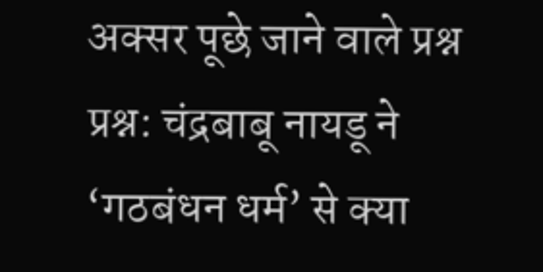अक्सर पूछे जाने वाले प्रश्न
प्रश्न: चंद्रबाबू नायडू ने ‘गठबंधन धर्म’ से क्या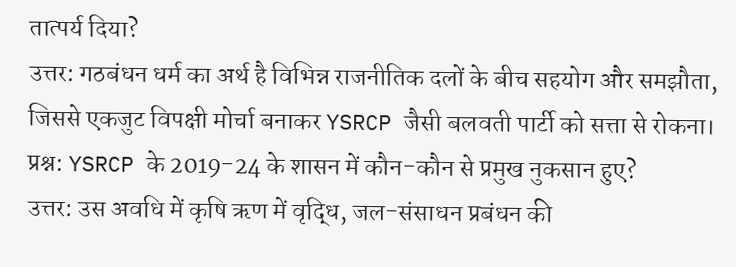तात्पर्य दिया?
उत्तर: गठबंधन धर्म का अर्थ है विभिन्न राजनीतिक दलों के बीच सहयोग और समझौता, जिससे एकजुट विपक्षी मोर्चा बनाकर YSRCP जैसी बलवती पार्टी को सत्ता से रोकना।
प्रश्न: YSRCP के 2019-24 के शासन में कौन-कौन से प्रमुख नुकसान हुए?
उत्तर: उस अवधि में कृषि ऋण में वृद्धि, जल-संसाधन प्रबंधन की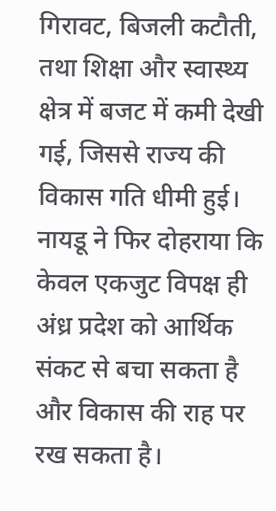गिरावट, बिजली कटौती, तथा शिक्षा और स्वास्थ्य क्षेत्र में बजट में कमी देखी गई, जिससे राज्य की विकास गति धीमी हुई।
नायडू ने फिर दोहराया कि केवल एकजुट विपक्ष ही अंध्र प्रदेश को आर्थिक संकट से बचा सकता है और विकास की राह पर रख सकता है।